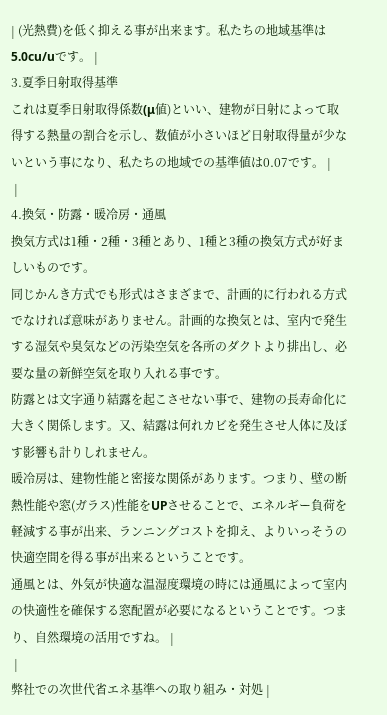| (光熱費)を低く抑える事が出来ます。私たちの地域基準は5.0cu/uです。 |
3.夏季日射取得基準
これは夏季日射取得係数(μ値)といい、建物が日射によって取得する熱量の割合を示し、数値が小さいほど日射取得量が少ないという事になり、私たちの地域での基準値は0.07です。 |
 |
4.換気・防露・暖冷房・通風
換気方式は1種・2種・3種とあり、1種と3種の換気方式が好ましいものです。
同じかんき方式でも形式はさまざまで、計画的に行われる方式でなければ意味がありません。計画的な換気とは、室内で発生する湿気や臭気などの汚染空気を各所のダクトより排出し、必要な量の新鮮空気を取り入れる事です。
防露とは文字通り結露を起こさせない事で、建物の長寿命化に大きく関係します。又、結露は何れカビを発生させ人体に及ぼす影響も計りしれません。
暖冷房は、建物性能と密接な関係があります。つまり、壁の断熱性能や窓(ガラス)性能をUPさせることで、エネルギー負荷を軽減する事が出来、ランニングコストを抑え、よりいっそうの快適空間を得る事が出来るということです。
通風とは、外気が快適な温湿度環境の時には通風によって室内の快適性を確保する窓配置が必要になるということです。つまり、自然環境の活用ですね。 |
 |
弊社での次世代省エネ基準への取り組み・対処 |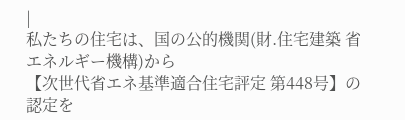|
私たちの住宅は、国の公的機関(財.住宅建築 省エネルギー機構)から
【次世代省エネ基準適合住宅評定 第448号】の認定を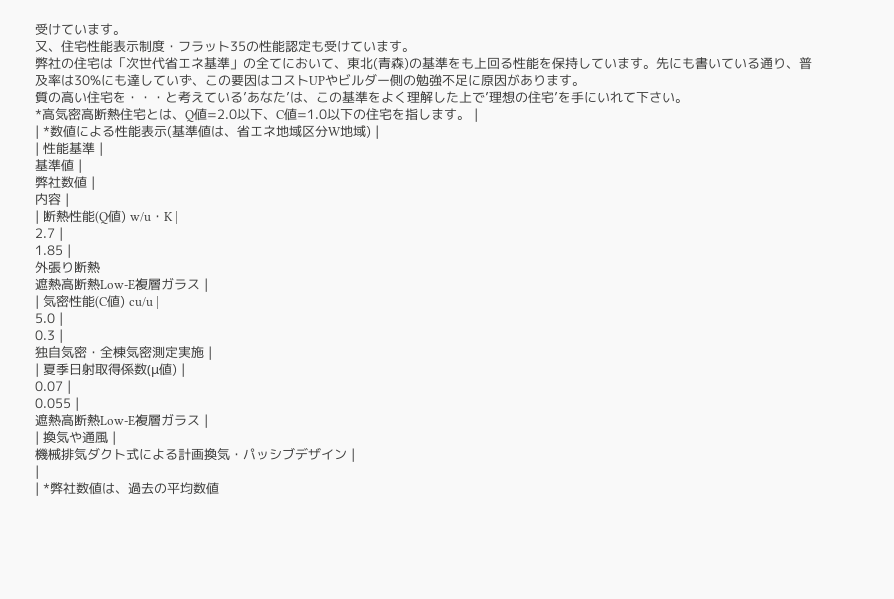受けています。
又、住宅性能表示制度・フラット35の性能認定も受けています。
弊社の住宅は「次世代省エネ基準」の全てにおいて、東北(青森)の基準をも上回る性能を保持しています。先にも書いている通り、普及率は30%にも達していず、この要因はコストUPやビルダー側の勉強不足に原因があります。
質の高い住宅を・・・と考えている’あなた’は、この基準をよく理解した上で’理想の住宅’を手にいれて下さい。
*高気密高断熱住宅とは、Q値=2.0以下、C値=1.0以下の住宅を指します。 |
| *数値による性能表示(基準値は、省エネ地域区分W地域) |
| 性能基準 |
基準値 |
弊社数値 |
内容 |
| 断熱性能(Q値) w/u・K |
2.7 |
1.85 |
外張り断熱
遮熱高断熱Low-E複層ガラス |
| 気密性能(C値) cu/u |
5.0 |
0.3 |
独自気密・全棟気密測定実施 |
| 夏季日射取得係数(μ値) |
0.07 |
0.055 |
遮熱高断熱Low-E複層ガラス |
| 換気や通風 |
機械排気ダクト式による計画換気・パッシブデザイン |
|
| *弊社数値は、過去の平均数値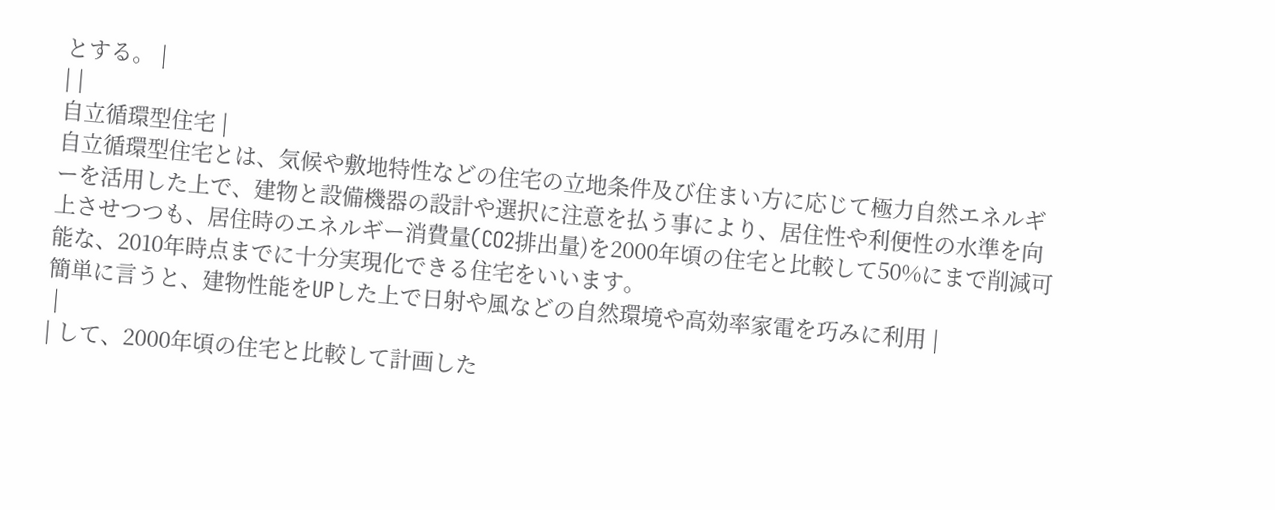とする。 |
| |
自立循環型住宅 |
自立循環型住宅とは、気候や敷地特性などの住宅の立地条件及び住まい方に応じて極力自然エネルギーを活用した上で、建物と設備機器の設計や選択に注意を払う事により、居住性や利便性の水準を向上させつつも、居住時のエネルギー消費量(CO2排出量)を2000年頃の住宅と比較して50%にまで削減可能な、2010年時点までに十分実現化できる住宅をいいます。
簡単に言うと、建物性能をUPした上で日射や風などの自然環境や高効率家電を巧みに利用 |
 |
| して、2000年頃の住宅と比較して計画した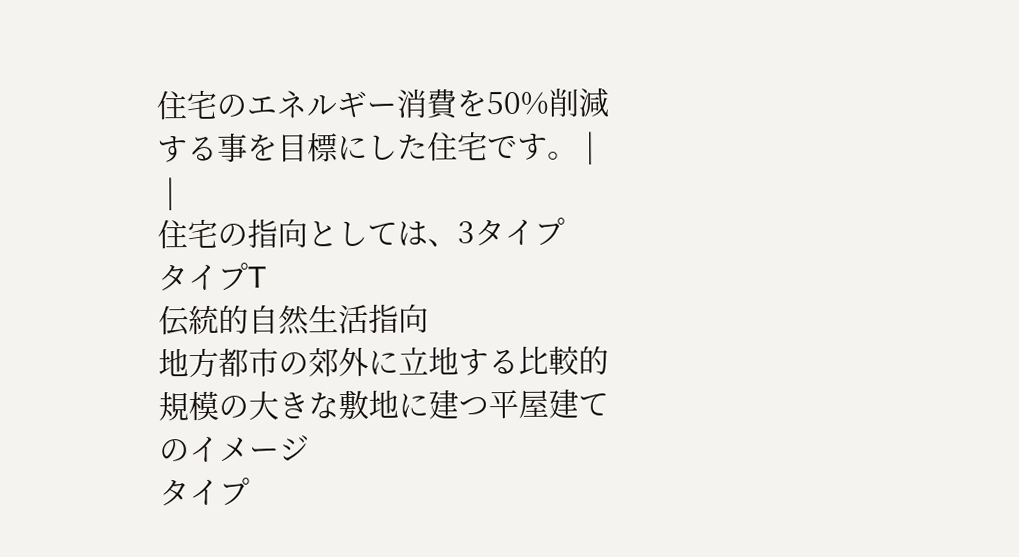住宅のエネルギー消費を50%削減する事を目標にした住宅です。 |
 |
住宅の指向としては、3タイプ
タイプT
伝統的自然生活指向
地方都市の郊外に立地する比較的規模の大きな敷地に建つ平屋建てのイメージ
タイプ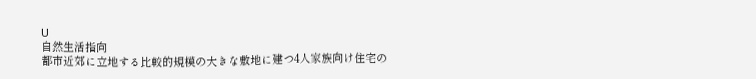U
自然生活指向
都市近郊に立地する比較的規模の大きな敷地に建つ4人家族向け住宅の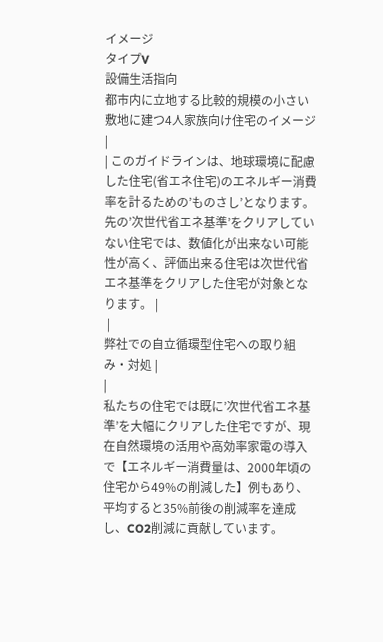イメージ
タイプV
設備生活指向
都市内に立地する比較的規模の小さい敷地に建つ4人家族向け住宅のイメージ |
| このガイドラインは、地球環境に配慮した住宅(省エネ住宅)のエネルギー消費率を計るための’ものさし’となります。先の’次世代省エネ基準’をクリアしていない住宅では、数値化が出来ない可能性が高く、評価出来る住宅は次世代省エネ基準をクリアした住宅が対象となります。 |
 |
弊社での自立循環型住宅への取り組み・対処 |
|
私たちの住宅では既に’次世代省エネ基準’を大幅にクリアした住宅ですが、現在自然環境の活用や高効率家電の導入で【エネルギー消費量は、2000年頃の住宅から49%の削減した】例もあり、平均すると35%前後の削減率を達成し、CO2削減に貢献しています。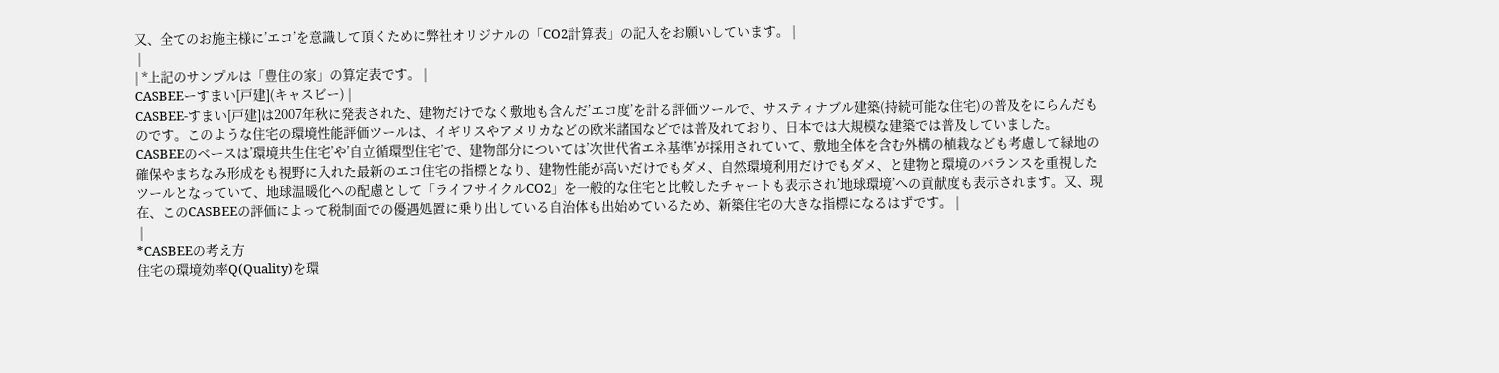又、全てのお施主様に’エコ’を意識して頂くために弊社オリジナルの「CO2計算表」の記入をお願いしています。 |
 |
| *上記のサンプルは「豊住の家」の算定表です。 |
CASBEEーすまい[戸建](キャスビー) |
CASBEE-すまい[戸建]は2007年秋に発表された、建物だけでなく敷地も含んだ’エコ度’を計る評価ツールで、サスティナブル建築(持続可能な住宅)の普及をにらんだものです。このような住宅の環境性能評価ツールは、イギリスやアメリカなどの欧米諸国などでは普及れており、日本では大規模な建築では普及していました。
CASBEEのベースは’環境共生住宅’や’自立循環型住宅’で、建物部分については’次世代省エネ基準’が採用されていて、敷地全体を含む外構の植栽なども考慮して緑地の確保やまちなみ形成をも視野に入れた最新のエコ住宅の指標となり、建物性能が高いだけでもダメ、自然環境利用だけでもダメ、と建物と環境のバランスを重視したツールとなっていて、地球温暖化への配慮として「ライフサイクルCO2」を一般的な住宅と比較したチャートも表示され’地球環境’への貢献度も表示されます。又、現在、このCASBEEの評価によって税制面での優遇処置に乗り出している自治体も出始めているため、新築住宅の大きな指標になるはずです。 |
 |
*CASBEEの考え方
住宅の環境効率Q(Quality)を環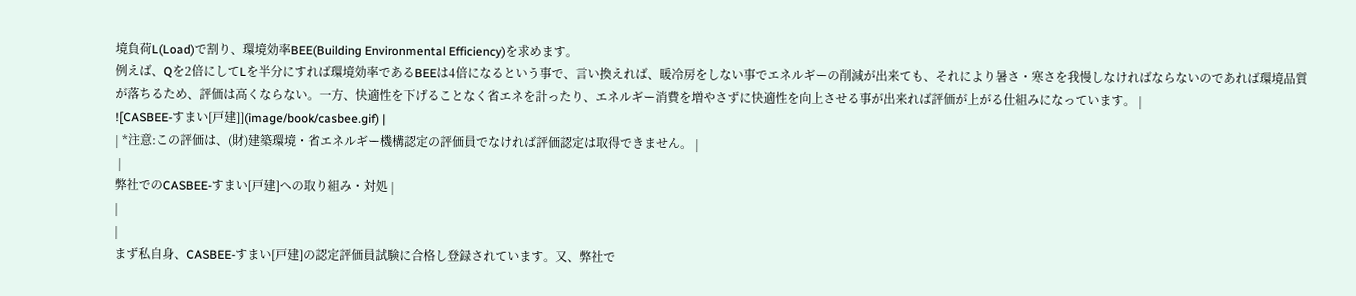境負荷L(Load)で割り、環境効率BEE(Building Environmental Efficiency)を求めます。
例えば、Qを2倍にしてLを半分にすれば環境効率であるBEEは4倍になるという事で、言い換えれば、暖冷房をしない事でエネルギーの削減が出来ても、それにより暑さ・寒さを我慢しなければならないのであれば環境品質が落ちるため、評価は高くならない。一方、快適性を下げることなく省エネを計ったり、エネルギー消費を増やさずに快適性を向上させる事が出来れば評価が上がる仕組みになっています。 |
![CASBEE-すまい[戸建]](image/book/casbee.gif) |
| *注意:この評価は、(財)建築環境・省エネルギー機構認定の評価員でなければ評価認定は取得できません。 |
 |
弊社でのCASBEE-すまい[戸建]への取り組み・対処 |
|
|
まず私自身、CASBEE-すまい[戸建]の認定評価員試験に合格し登録されています。又、弊社で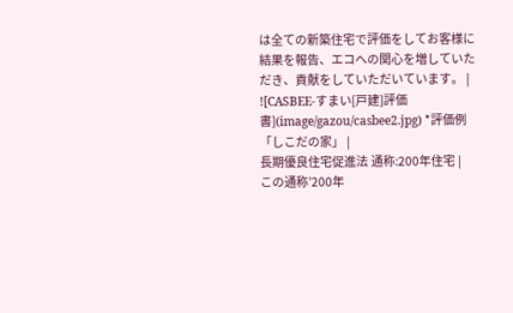は全ての新築住宅で評価をしてお客様に結果を報告、エコへの関心を増していただき、貢献をしていただいています。 |
![CASBEE-すまい[戸建]評価書](image/gazou/casbee2.jpg) *評価例「しこだの家」 |
長期優良住宅促進法 通称:200年住宅 |
この通称’200年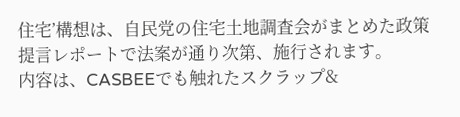住宅’構想は、自民党の住宅土地調査会がまとめた政策提言レポートで法案が通り次第、施行されます。
内容は、CASBEEでも触れたスクラップ&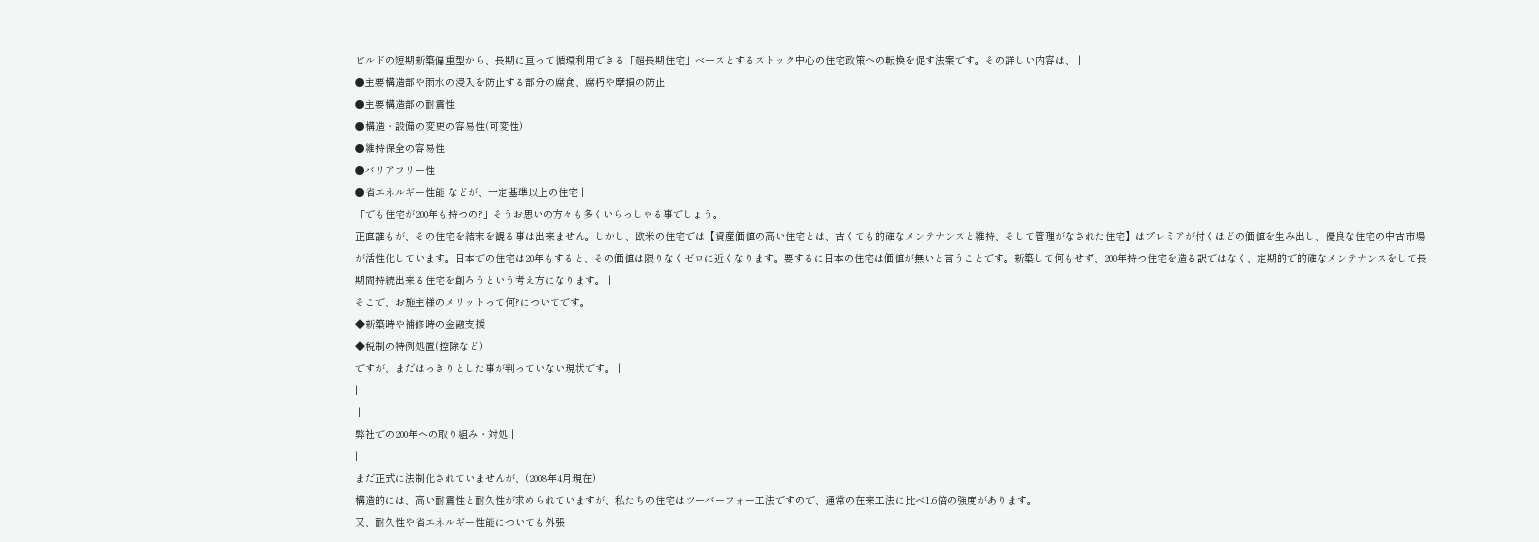ビルドの短期新築偏重型から、長期に亘って循環利用できる「超長期住宅」ベースとするストック中心の住宅政策への転換を促す法案です。その詳しい内容は、 |
●主要構造部や雨水の浸入を防止する部分の腐食、腐朽や摩損の防止
●主要構造部の耐震性
●構造・設備の変更の容易性(可変性)
●維持保全の容易性
●バリアフリー性
●省エネルギー性能 などが、一定基準以上の住宅 |
「でも住宅が200年も持つの?」そうお思いの方々も多くいらっしゃる事でしょう。
正直誰もが、その住宅を結末を観る事は出来ません。しかし、欧米の住宅では【資産価値の高い住宅とは、古くても的確なメンテナンスと維持、そして管理がなされた住宅】はプレミアが付くほどの価値を生み出し、優良な住宅の中古市場が活性化しています。日本での住宅は20年もすると、その価値は限りなくゼロに近くなります。要するに日本の住宅は価値が無いと言うことです。新築して何もせず、200年持つ住宅を造る訳ではなく、定期的で的確なメンテナンスをして長期間持続出来る住宅を創ろうという考え方になります。 |
そこで、お施主様のメリットって何?についてです。
◆新築時や補修時の金融支援
◆税制の特例処置(控除など)
ですが、まだはっきりとした事が判っていない現状です。 |
|
 |
弊社での200年への取り組み・対処 |
|
まだ正式に法制化されていませんが、(2008年4月現在)
構造的には、高い耐震性と耐久性が求められていますが、私たちの住宅はツーバーフォー工法ですので、通常の在来工法に比べ1.6倍の強度があります。
又、耐久性や省エネルギー性能についても外張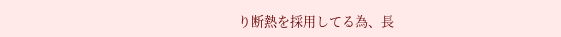り断熱を採用してる為、長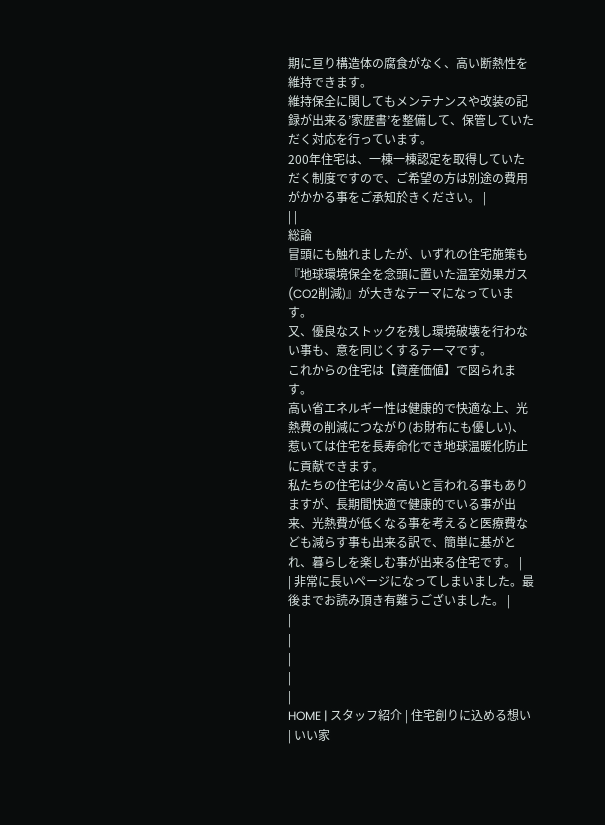期に亘り構造体の腐食がなく、高い断熱性を維持できます。
維持保全に関してもメンテナンスや改装の記録が出来る’家歴書’を整備して、保管していただく対応を行っています。
200年住宅は、一棟一棟認定を取得していただく制度ですので、ご希望の方は別途の費用がかかる事をご承知於きください。 |
| |
総論
冒頭にも触れましたが、いずれの住宅施策も『地球環境保全を念頭に置いた温室効果ガス(CO2削減)』が大きなテーマになっています。
又、優良なストックを残し環境破壊を行わない事も、意を同じくするテーマです。
これからの住宅は【資産価値】で図られます。
高い省エネルギー性は健康的で快適な上、光熱費の削減につながり(お財布にも優しい)、惹いては住宅を長寿命化でき地球温暖化防止に貢献できます。
私たちの住宅は少々高いと言われる事もありますが、長期間快適で健康的でいる事が出来、光熱費が低くなる事を考えると医療費なども減らす事も出来る訳で、簡単に基がとれ、暮らしを楽しむ事が出来る住宅です。 |
| 非常に長いページになってしまいました。最後までお読み頂き有難うございました。 |
|
|
|
|
|
HOME | スタッフ紹介 | 住宅創りに込める想い | いい家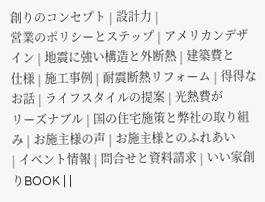創りのコンセプト | 設計力 |
営業のポリシーとステップ | アメリカンデザイン | 地震に強い構造と外断熱 | 建築費と
仕様 | 施工事例 | 耐震断熱リフォーム | 得得なお話 | ライフスタイルの提案 | 光熱費が
リーズナブル | 国の住宅施策と弊社の取り組み | お施主様の声 | お施主様とのふれあい
| イベント情報 | 問合せと資料請求 | いい家創りBOOK | |